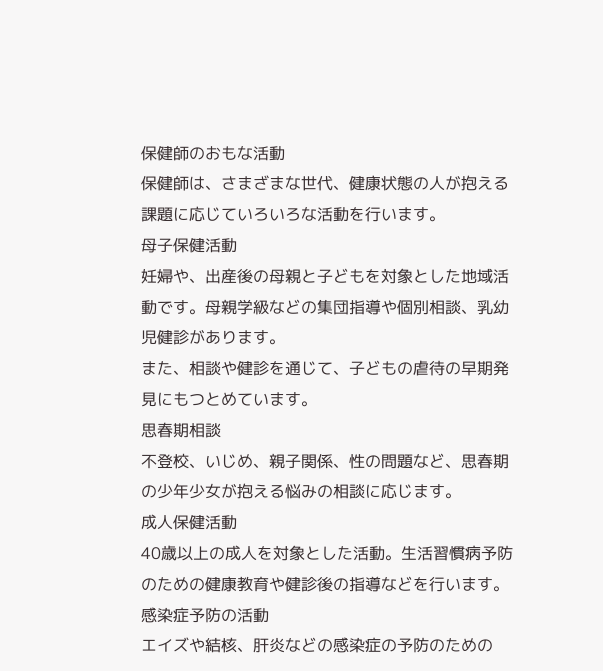保健師のおもな活動
保健師は、さまざまな世代、健康状態の人が抱える課題に応じていろいろな活動を行います。
母子保健活動
妊婦や、出産後の母親と子どもを対象とした地域活動です。母親学級などの集団指導や個別相談、乳幼児健診があります。
また、相談や健診を通じて、子どもの虐待の早期発見にもつとめています。
思春期相談
不登校、いじめ、親子関係、性の問題など、思春期の少年少女が抱える悩みの相談に応じます。
成人保健活動
40歳以上の成人を対象とした活動。生活習慣病予防のための健康教育や健診後の指導などを行います。
感染症予防の活動
エイズや結核、肝炎などの感染症の予防のための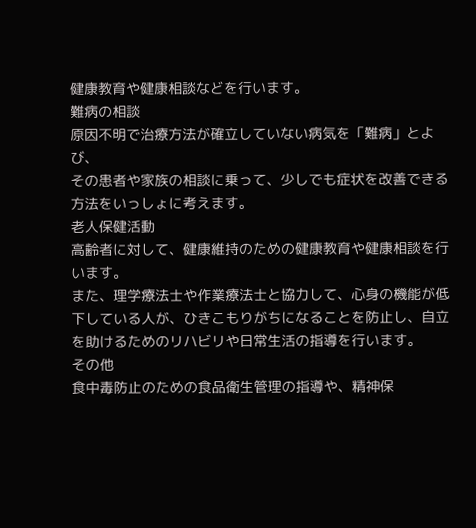健康教育や健康相談などを行います。
難病の相談
原因不明で治療方法が確立していない病気を「難病」とよび、
その患者や家族の相談に乗って、少しでも症状を改善できる方法をいっしょに考えます。
老人保健活動
高齢者に対して、健康維持のための健康教育や健康相談を行います。
また、理学療法士や作業療法士と協力して、心身の機能が低下している人が、ひきこもりがちになることを防止し、自立を助けるためのリハビリや日常生活の指導を行います。
その他
食中毒防止のための食品衛生管理の指導や、精神保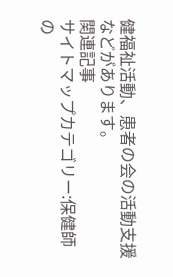健福祉活動、患者の会の活動支援などがあります。
関連記事
サイトマップカテゴリー:保健師の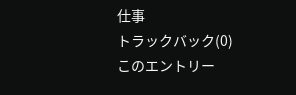仕事
トラックバック(0)
このエントリー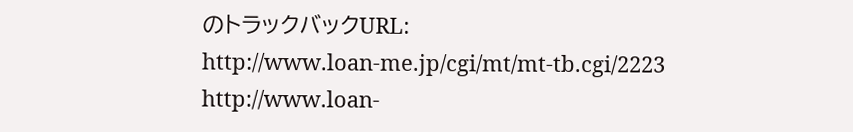のトラックバックURL:
http://www.loan-me.jp/cgi/mt/mt-tb.cgi/2223
http://www.loan-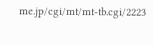me.jp/cgi/mt/mt-tb.cgi/2223